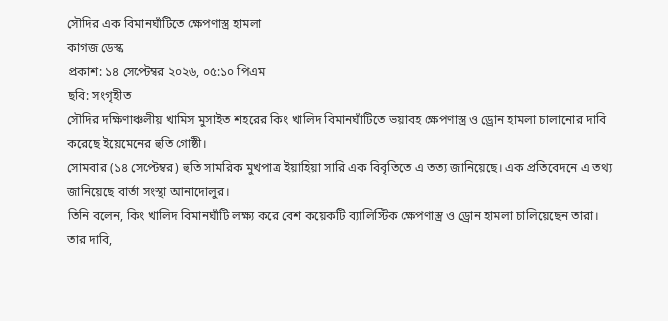সৌদির এক বিমানঘাঁটিতে ক্ষেপণাস্ত্র হামলা
কাগজ ডেস্ক
প্রকাশ: ১৪ সেপ্টেম্বর ২০২৬, ০৫:১০ পিএম
ছবি: সংগৃহীত
সৌদির দক্ষিণাঞ্চলীয় খামিস মুসাইত শহরের কিং খালিদ বিমানঘাঁটিতে ভয়াবহ ক্ষেপণাস্ত্র ও ড্রোন হামলা চালানোর দাবি করেছে ইয়েমেনের হুতি গোষ্ঠী।
সোমবার (১৪ সেপ্টেম্বর) হুতি সামরিক মুখপাত্র ইয়াহিয়া সারি এক বিবৃতিতে এ তত্য জানিয়েছে। এক প্রতিবেদনে এ তথ্য জানিয়েছে বার্তা সংস্থা আনাদোলুর।
তিনি বলেন, কিং খালিদ বিমানঘাঁটি লক্ষ্য করে বেশ কয়েকটি ব্যালিস্টিক ক্ষেপণাস্ত্র ও ড্রোন হামলা চালিয়েছেন তারা।
তার দাবি,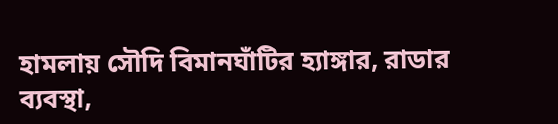হামলায় সৌদি বিমানঘাঁটির হ্যাঙ্গার, রাডার ব্যবস্থা,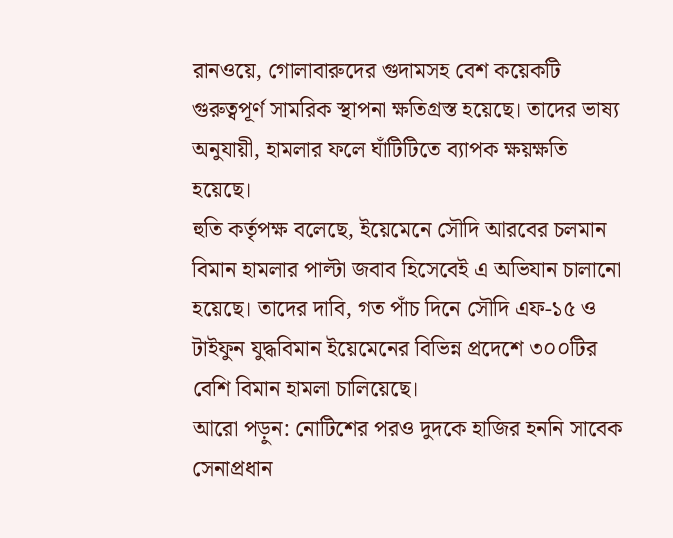রানওয়ে, গোলাবারুদের গুদামসহ বেশ কয়েকটি গুরুত্বপূর্ণ সামরিক স্থাপনা ক্ষতিগ্রস্ত হয়েছে। তাদের ভাষ্য অনুযায়ী, হামলার ফলে ঘাঁটিটিতে ব্যাপক ক্ষয়ক্ষতি হয়েছে।
হুতি কর্তৃপক্ষ বলেছে, ইয়েমেনে সৌদি আরবের চলমান বিমান হামলার পাল্টা জবাব হিসেবেই এ অভিযান চালানো হয়েছে। তাদের দাবি, গত পাঁচ দিনে সৌদি এফ-১৫ ও টাইফুন যুদ্ধবিমান ইয়েমেনের বিভিন্ন প্রদেশে ৩০০টির বেশি বিমান হামলা চালিয়েছে।
আরো পড়ুন: নোটিশের পরও দুদকে হাজির হননি সাবেক সেনাপ্রধান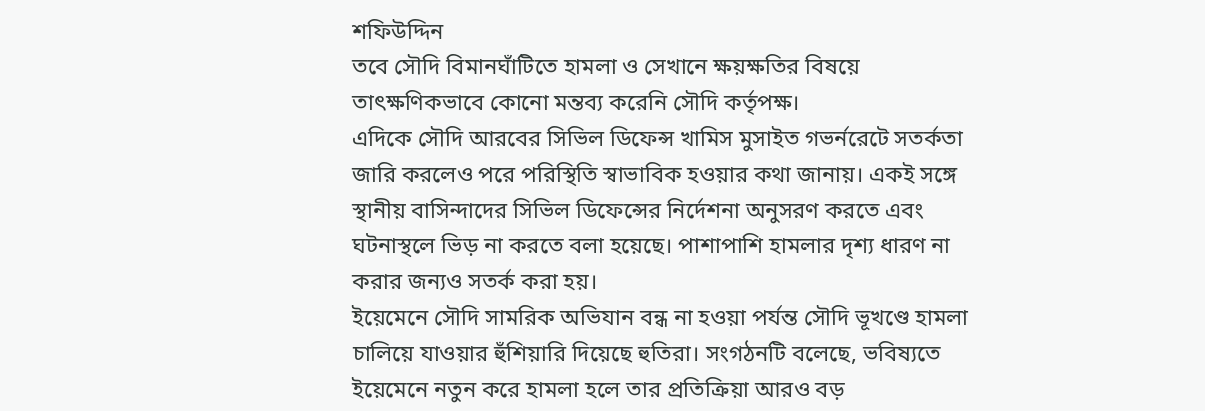শফিউদ্দিন
তবে সৌদি বিমানঘাঁটিতে হামলা ও সেখানে ক্ষয়ক্ষতির বিষয়ে তাৎক্ষণিকভাবে কোনো মন্তব্য করেনি সৌদি কর্তৃপক্ষ।
এদিকে সৌদি আরবের সিভিল ডিফেন্স খামিস মুসাইত গভর্নরেটে সতর্কতা জারি করলেও পরে পরিস্থিতি স্বাভাবিক হওয়ার কথা জানায়। একই সঙ্গে স্থানীয় বাসিন্দাদের সিভিল ডিফেন্সের নির্দেশনা অনুসরণ করতে এবং ঘটনাস্থলে ভিড় না করতে বলা হয়েছে। পাশাপাশি হামলার দৃশ্য ধারণ না করার জন্যও সতর্ক করা হয়।
ইয়েমেনে সৌদি সামরিক অভিযান বন্ধ না হওয়া পর্যন্ত সৌদি ভূখণ্ডে হামলা চালিয়ে যাওয়ার হুঁশিয়ারি দিয়েছে হুতিরা। সংগঠনটি বলেছে, ভবিষ্যতে ইয়েমেনে নতুন করে হামলা হলে তার প্রতিক্রিয়া আরও বড়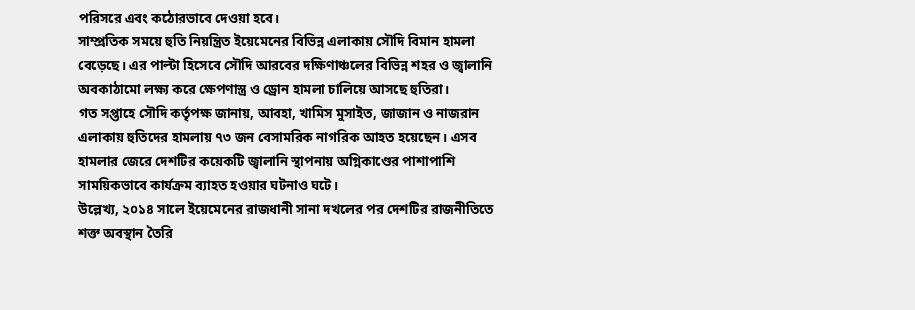পরিসরে এবং কঠোরভাবে দেওয়া হবে।
সাম্প্রতিক সময়ে হুতি নিয়ন্ত্রিত ইয়েমেনের বিভিন্ন এলাকায় সৌদি বিমান হামলা বেড়েছে। এর পাল্টা হিসেবে সৌদি আরবের দক্ষিণাঞ্চলের বিভিন্ন শহর ও জ্বালানি অবকাঠামো লক্ষ্য করে ক্ষেপণাস্ত্র ও ড্রোন হামলা চালিয়ে আসছে হুতিরা।
গত সপ্তাহে সৌদি কর্তৃপক্ষ জানায়, আবহা, খামিস মুসাইত, জাজান ও নাজরান এলাকায় হুতিদের হামলায় ৭৩ জন বেসামরিক নাগরিক আহত হয়েছেন। এসব হামলার জেরে দেশটির কয়েকটি জ্বালানি স্থাপনায় অগ্নিকাণ্ডের পাশাপাশি সাময়িকভাবে কার্যক্রম ব্যাহত হওয়ার ঘটনাও ঘটে।
উল্লেখ্য, ২০১৪ সালে ইয়েমেনের রাজধানী সানা দখলের পর দেশটির রাজনীতিতে শক্ত অবস্থান তৈরি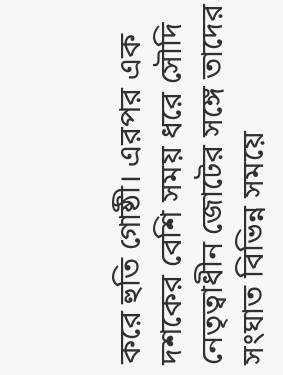করে হুতি গোষ্ঠী। এরপর এক দশকের বেশি সময় ধরে সৌদি নেতৃত্বাধীন জোটের সঙ্গে তাদের সংঘাত বিভিন্ন সময়ে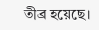তীব্র হয়েছে।